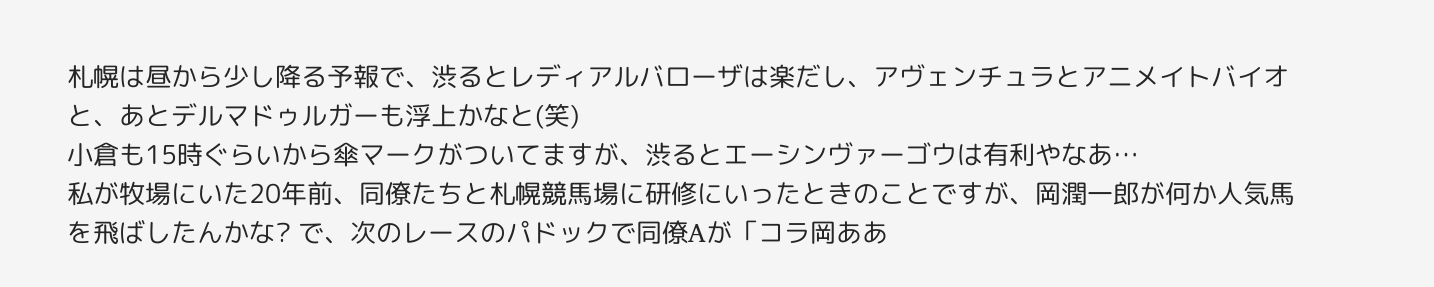札幌は昼から少し降る予報で、渋るとレディアルバローザは楽だし、アヴェンチュラとアニメイトバイオと、あとデルマドゥルガーも浮上かなと(笑)
小倉も15時ぐらいから傘マークがついてますが、渋るとエーシンヴァーゴウは有利やなあ…
私が牧場にいた20年前、同僚たちと札幌競馬場に研修にいったときのことですが、岡潤一郎が何か人気馬を飛ばしたんかな? で、次のレースのパドックで同僚Aが「コラ岡ああ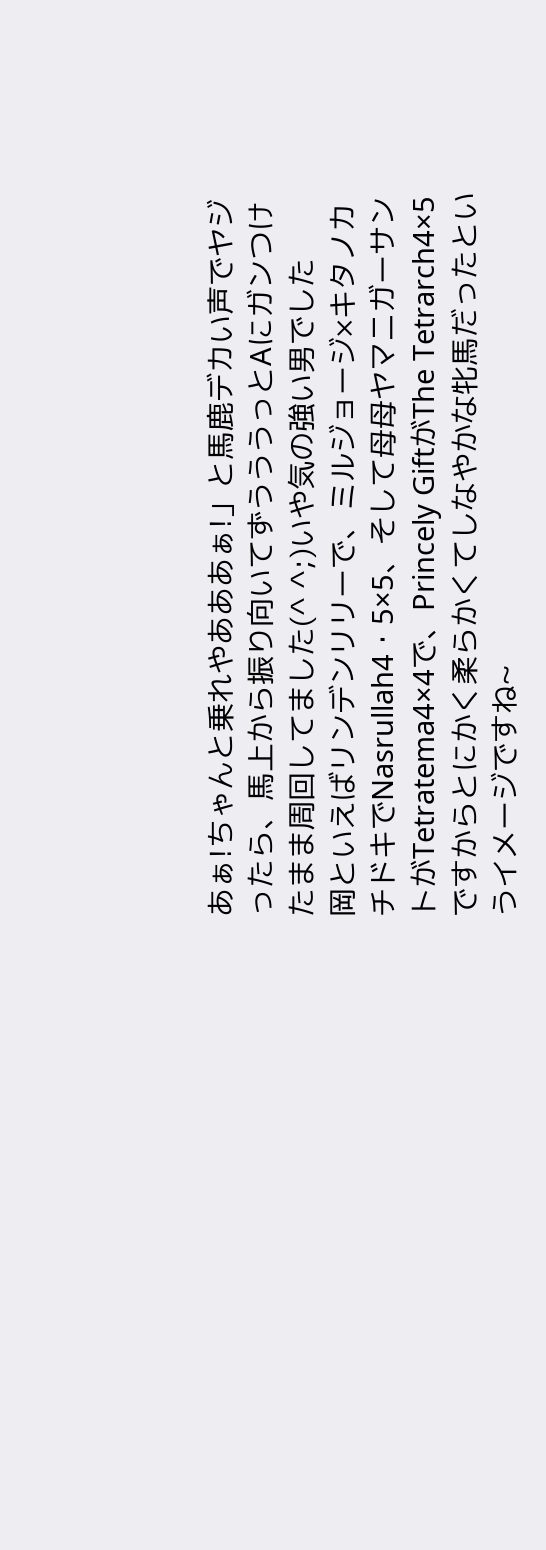あぁ!ちゃんと乗れやあああぁ!」と馬鹿デカい声でヤジったら、馬上から振り向いてずうううっとAにガンつけたまま周回してました(^ ^;)いや気の強い男でした
岡といえばリンデンリリーで、ミルジョージ×キタノカチドキでNasrullah4・5×5、そして母母ヤマニガーサントがTetratema4×4で、Princely GiftがThe Tetrarch4×5ですからとにかく柔らかくてしなやかな牝馬だったというイメージですね~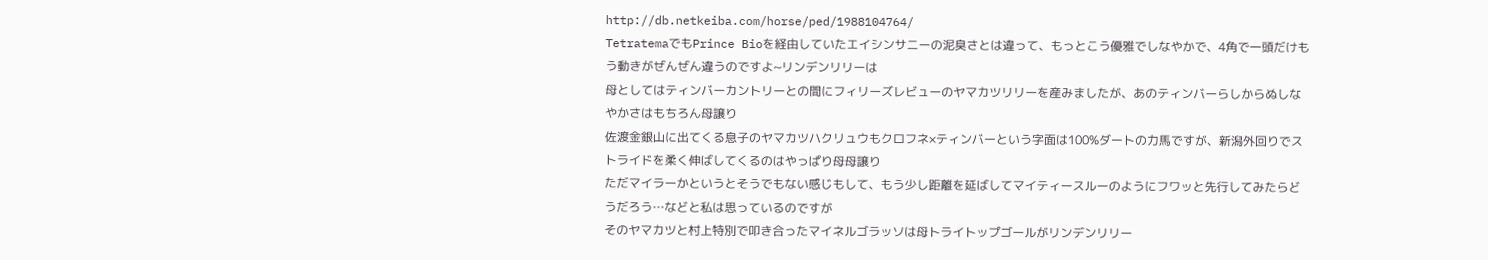http://db.netkeiba.com/horse/ped/1988104764/
TetratemaでもPrince Bioを経由していたエイシンサニーの泥臭さとは違って、もっとこう優雅でしなやかで、4角で一頭だけもう動きがぜんぜん違うのですよ~リンデンリリーは
母としてはティンバーカントリーとの間にフィリーズレビューのヤマカツリリーを産みましたが、あのティンバーらしからぬしなやかさはもちろん母譲り
佐渡金銀山に出てくる息子のヤマカツハクリュウもクロフネ×ティンバーという字面は100%ダートの力馬ですが、新潟外回りでストライドを柔く伸ばしてくるのはやっぱり母母譲り
ただマイラーかというとそうでもない感じもして、もう少し距離を延ばしてマイティースルーのようにフワッと先行してみたらどうだろう…などと私は思っているのですが
そのヤマカツと村上特別で叩き合ったマイネルゴラッソは母トライトップゴールがリンデンリリー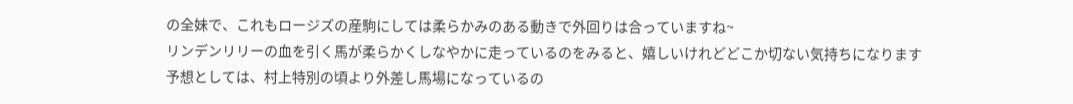の全妹で、これもロージズの産駒にしては柔らかみのある動きで外回りは合っていますね~
リンデンリリーの血を引く馬が柔らかくしなやかに走っているのをみると、嬉しいけれどどこか切ない気持ちになります
予想としては、村上特別の頃より外差し馬場になっているの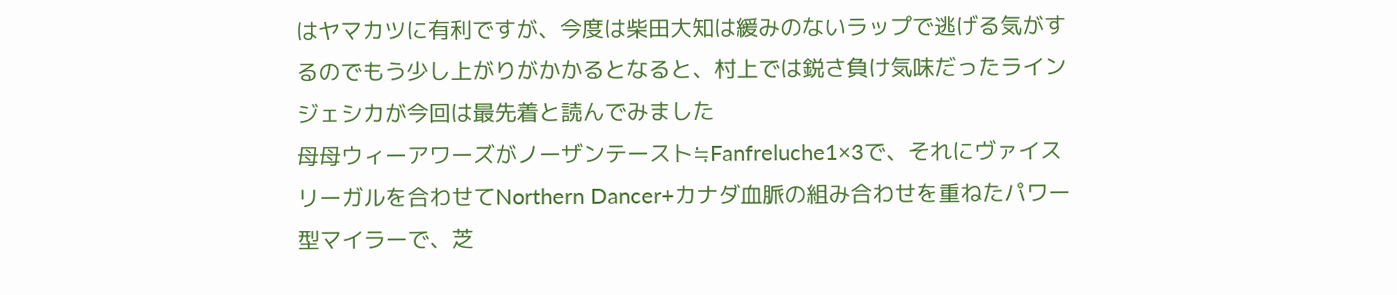はヤマカツに有利ですが、今度は柴田大知は緩みのないラップで逃げる気がするのでもう少し上がりがかかるとなると、村上では鋭さ負け気味だったラインジェシカが今回は最先着と読んでみました
母母ウィーアワーズがノーザンテースト≒Fanfreluche1×3で、それにヴァイスリーガルを合わせてNorthern Dancer+カナダ血脈の組み合わせを重ねたパワー型マイラーで、芝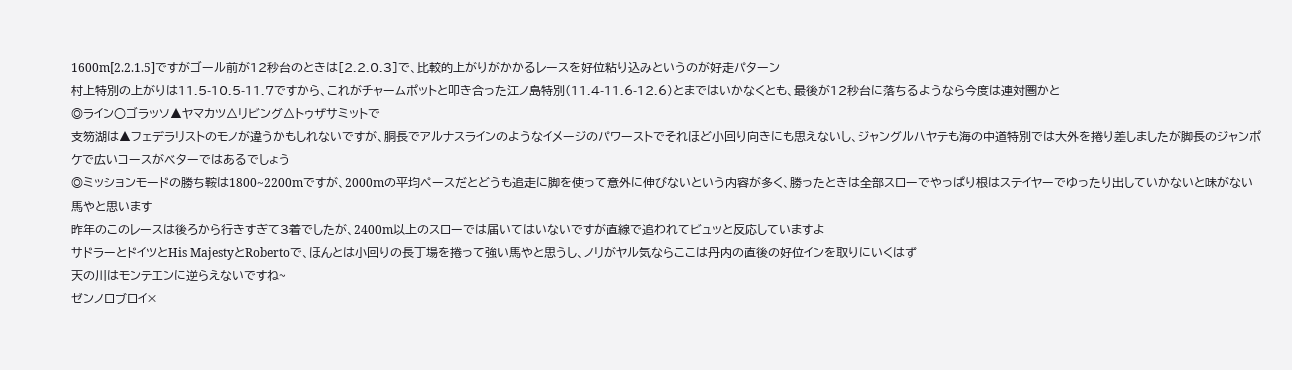1600m[2.2.1.5]ですがゴール前が12秒台のときは[2.2.0.3]で、比較的上がりがかかるレースを好位粘り込みというのが好走パターン
村上特別の上がりは11.5-10.5-11.7ですから、これがチャームポットと叩き合った江ノ島特別(11.4-11.6-12.6)とまではいかなくとも、最後が12秒台に落ちるようなら今度は連対圏かと
◎ライン○ゴラッソ▲ヤマカツ△リビング△トゥザサミットで
支笏湖は▲フェデラリストのモノが違うかもしれないですが、胴長でアルナスラインのようなイメージのパワーストでそれほど小回り向きにも思えないし、ジャングルハヤテも海の中道特別では大外を捲り差しましたが脚長のジャンポケで広いコースがベターではあるでしょう
◎ミッションモードの勝ち鞍は1800~2200mですが、2000mの平均ペースだとどうも追走に脚を使って意外に伸びないという内容が多く、勝ったときは全部スローでやっぱり根はステイヤーでゆったり出していかないと味がない馬やと思います
昨年のこのレースは後ろから行きすぎて3着でしたが、2400m以上のスローでは届いてはいないですが直線で追われてビュッと反応していますよ
サドラーとドイツとHis MajestyとRobertoで、ほんとは小回りの長丁場を捲って強い馬やと思うし、ノリがヤル気ならここは丹内の直後の好位インを取りにいくはず
天の川はモンテエンに逆らえないですね~
ゼンノロブロイ×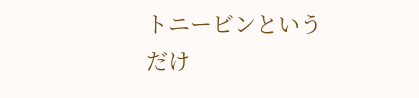トニービンというだけ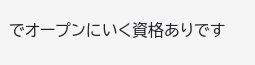でオープンにいく資格ありです